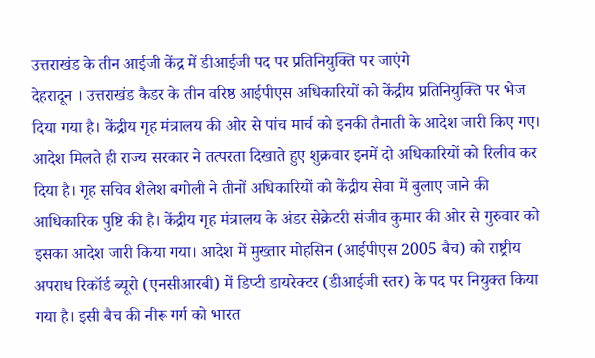उत्तराखंड के तीन आईजी केंद्र में डीआईजी पद पर प्रतिनियुक्ति पर जाएंगे
देहरादून । उत्तराखंड कैडर के तीन वरिष्ठ आईपीएस अधिकारियों को केंद्रीय प्रतिनियुक्ति पर भेज दिया गया है। केंद्रीय गृह मंत्रालय की ओर से पांच मार्च को इनकी तैनाती के आदेश जारी किए गए। आदेश मिलते ही राज्य सरकार ने तत्परता दिखाते हुए शुक्रवार इनमें दो अधिकारियों को रिलीव कर दिया है। गृह सचिव शैलेश बगोली ने तीनों अधिकारियों को केंद्रीय सेवा में बुलाए जाने की आधिकारिक पुष्टि की है। केंद्रीय गृह मंत्रालय के अंडर सेक्रेटरी संजीव कुमार की ओर से गुरुवार को इसका आदेश जारी किया गया। आदेश में मुख्तार मोहसिन (आईपीएस 2005 बैच) को राष्ट्रीय अपराध रिकॉर्ड ब्यूरो (एनसीआरबी) में डिप्टी डायरेक्टर (डीआईजी स्तर) के पद पर नियुक्त किया गया है। इसी बैच की नीरू गर्ग को भारत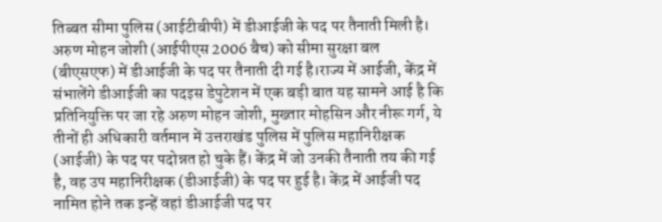तिब्बत सीमा पुलिस (आईटीबीपी) में डीआईजी के पद पर तैनाती मिली है। अरुण मोहन जोशी (आईपीएस 2006 बैच) को सीमा सुरक्षा बल (बीएसएफ) में डीआईजी के पद पर तैनाती दी गई है।राज्य में आईजी, केंद्र में संभालेंगे डीआईजी का पदइस डेपुटेशन में एक बड़ी बात यह सामने आई है कि प्रतिनियुक्ति पर जा रहे अरुण मोहन जोशी, मुख्तार मोहसिन और नीरू गर्ग, ये तीनों ही अधिकारी वर्तमान में उत्तराखंड पुलिस में पुलिस महानिरीक्षक (आईजी) के पद पर पदोन्नत हो चुके हैं। केंद्र में जो उनकी तैनाती तय की गई है, वह उप महानिरीक्षक (डीआईजी) के पद पर हुई है। केंद्र में आईजी पद नामित होने तक इन्हें वहां डीआईजी पद पर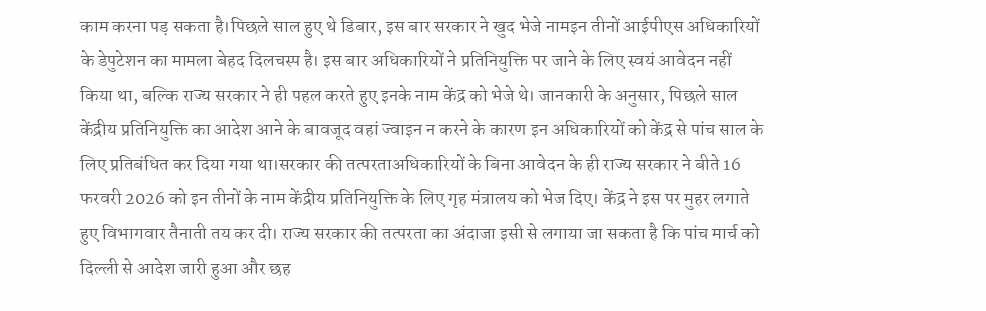काम करना पड़ सकता है।पिछले साल हुए थे डिबार, इस बार सरकार ने खुद भेजे नामइन तीनों आईपीएस अधिकारियों के डेपुटेशन का मामला बेहद दिलचस्प है। इस बार अधिकारियों ने प्रतिनियुक्ति पर जाने के लिए स्वयं आवेदन नहीं किया था, बल्कि राज्य सरकार ने ही पहल करते हुए इनके नाम केंद्र को भेजे थे। जानकारी के अनुसार, पिछले साल केंद्रीय प्रतिनियुक्ति का आदेश आने के बावजूद वहां ज्वाइन न करने के कारण इन अधिकारियों को केंद्र से पांच साल के लिए प्रतिबंधित कर दिया गया था।सरकार की तत्परताअधिकारियों के बिना आवेदन के ही राज्य सरकार ने बीते 16 फरवरी 2026 को इन तीनों के नाम केंद्रीय प्रतिनियुक्ति के लिए गृह मंत्रालय को भेज दिए। केंद्र ने इस पर मुहर लगाते हुए विभागवार तैनाती तय कर दी। राज्य सरकार की तत्परता का अंदाजा इसी से लगाया जा सकता है कि पांच मार्च को दिल्ली से आदेश जारी हुआ और छह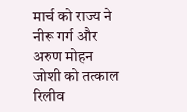मार्च को राज्य ने नीरू गर्ग और अरुण मोहन जोशी को तत्काल रिलीव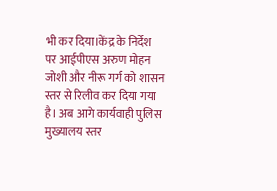भी कर दिया।केंद्र के निर्देश पर आईपीएस अरुण मोहन जोशी और नीरू गर्ग को शासन स्तर से रिलीव कर दिया गया है। अब आगे कार्यवाही पुलिस मुख्यालय स्तर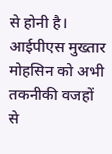से होनी है। आईपीएस मुख्तार मोहसिन को अभी तकनीकी वजहों से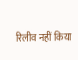रिलीव नहीं किया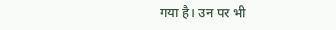गया है। उन पर भी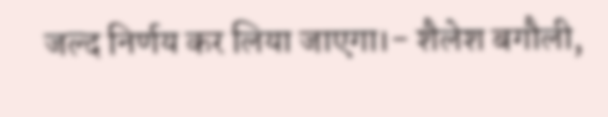जल्द निर्णय कर लिया जाएगा।- शैलेश बगौली,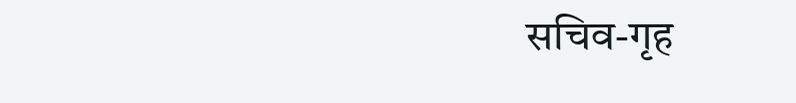सचिव-गृह